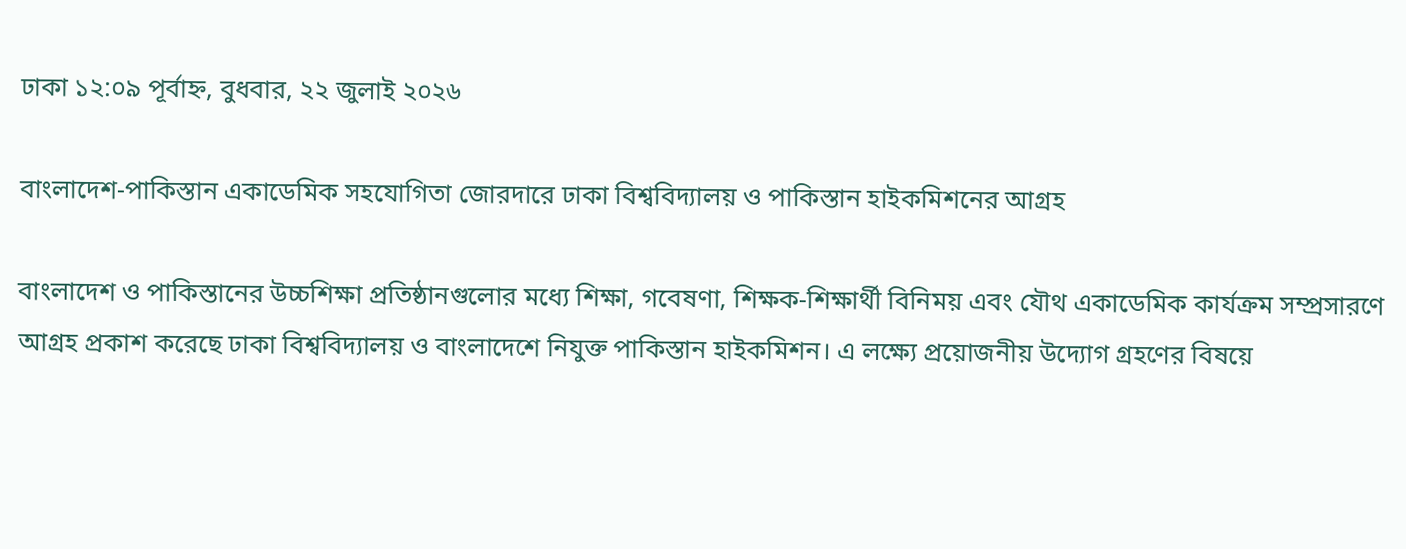ঢাকা ১২:০৯ পূর্বাহ্ন, বুধবার, ২২ জুলাই ২০২৬

বাংলাদেশ-পাকিস্তান একাডেমিক সহযোগিতা জোরদারে ঢাকা বিশ্ববিদ্যালয় ও পাকিস্তান হাইকমিশনের আগ্রহ

বাংলাদেশ ও পাকিস্তানের উচ্চশিক্ষা প্রতিষ্ঠানগুলোর মধ্যে শিক্ষা, গবেষণা, শিক্ষক-শিক্ষার্থী বিনিময় এবং যৌথ একাডেমিক কার্যক্রম সম্প্রসারণে আগ্রহ প্রকাশ করেছে ঢাকা বিশ্ববিদ্যালয় ও বাংলাদেশে নিযুক্ত পাকিস্তান হাইকমিশন। এ লক্ষ্যে প্রয়োজনীয় উদ্যোগ গ্রহণের বিষয়ে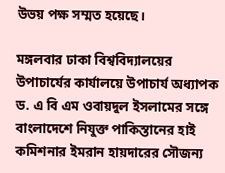উভয় পক্ষ সম্মত হয়েছে।

মঙ্গলবার ঢাকা বিশ্ববিদ্যালয়ের উপাচার্যের কার্যালয়ে উপাচার্য অধ্যাপক ড. এ বি এম ওবায়দুল ইসলামের সঙ্গে বাংলাদেশে নিযুক্ত পাকিস্তানের হাই কমিশনার ইমরান হায়দারের সৌজন্য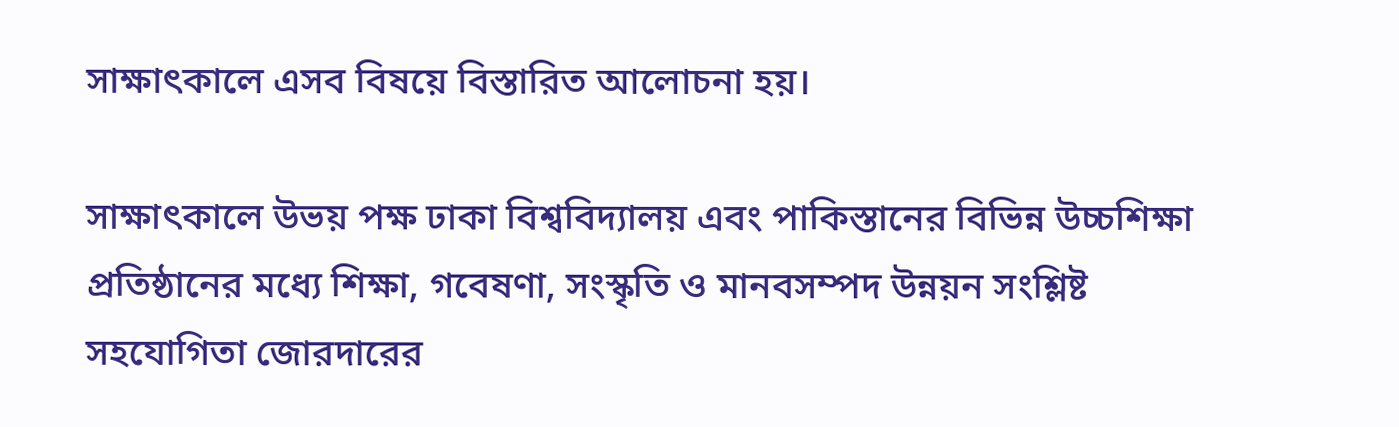সাক্ষাৎকালে এসব বিষয়ে বিস্তারিত আলোচনা হয়।

সাক্ষাৎকালে উভয় পক্ষ ঢাকা বিশ্ববিদ্যালয় এবং পাকিস্তানের বিভিন্ন উচ্চশিক্ষা প্রতিষ্ঠানের মধ্যে শিক্ষা, গবেষণা, সংস্কৃতি ও মানবসম্পদ উন্নয়ন সংশ্লিষ্ট সহযোগিতা জোরদারের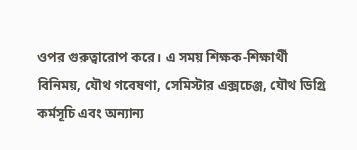ওপর গুরুত্বারোপ করে। এ সময় শিক্ষক-শিক্ষার্থী বিনিময়, যৌথ গবেষণা, সেমিস্টার এক্সচেঞ্জ, যৌথ ডিগ্রি কর্মসূচি এবং অন্যান্য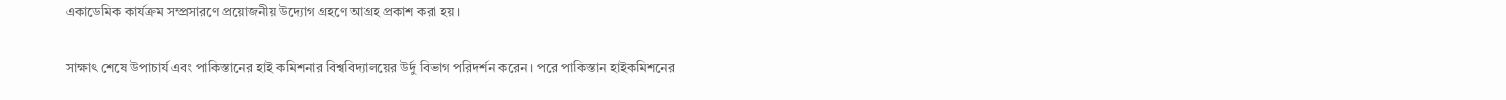একাডেমিক কার্যক্রম সম্প্রসারণে প্রয়োজনীয় উদ্যোগ গ্রহণে আগ্রহ প্রকাশ করা হয়।

সাক্ষাৎ শেষে উপাচার্য এবং পাকিস্তানের হাই কমিশনার বিশ্ববিদ্যালয়ের উর্দু বিভাগ পরিদর্শন করেন। পরে পাকিস্তান হাইকমিশনের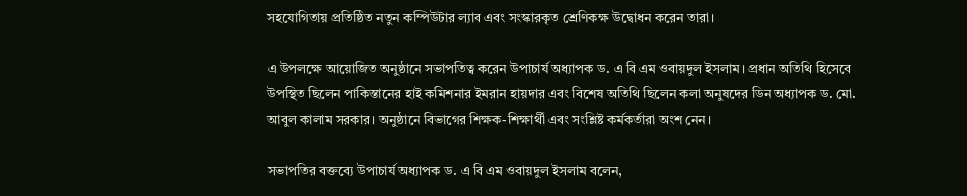সহযোগিতায় প্রতিষ্ঠিত নতুন কম্পিউটার ল্যাব এবং সংস্কারকৃত শ্রেণিকক্ষ উদ্বোধন করেন তারা।

এ উপলক্ষে আয়োজিত অনুষ্ঠানে সভাপতিত্ব করেন উপাচার্য অধ্যাপক ড. এ বি এম ওবায়দুল ইসলাম। প্রধান অতিথি হিসেবে উপস্থিত ছিলেন পাকিস্তানের হাই কমিশনার ইমরান হায়দার এবং বিশেষ অতিথি ছিলেন কলা অনুষদের ডিন অধ্যাপক ড. মো. আবুল কালাম সরকার। অনুষ্ঠানে বিভাগের শিক্ষক-শিক্ষার্থী এবং সংশ্লিষ্ট কর্মকর্তারা অংশ নেন।

সভাপতির বক্তব্যে উপাচার্য অধ্যাপক ড. এ বি এম ওবায়দুল ইসলাম বলেন,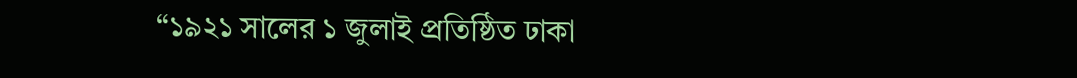“১৯২১ সালের ১ জুলাই প্রতিষ্ঠিত ঢাকা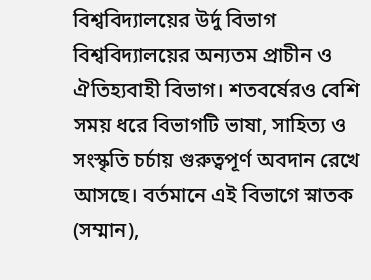বিশ্ববিদ্যালয়ের উর্দু বিভাগ বিশ্ববিদ্যালয়ের অন্যতম প্রাচীন ও ঐতিহ্যবাহী বিভাগ। শতবর্ষেরও বেশি সময় ধরে বিভাগটি ভাষা, সাহিত্য ও সংস্কৃতি চর্চায় গুরুত্বপূর্ণ অবদান রেখে আসছে। বর্তমানে এই বিভাগে স্নাতক (সম্মান),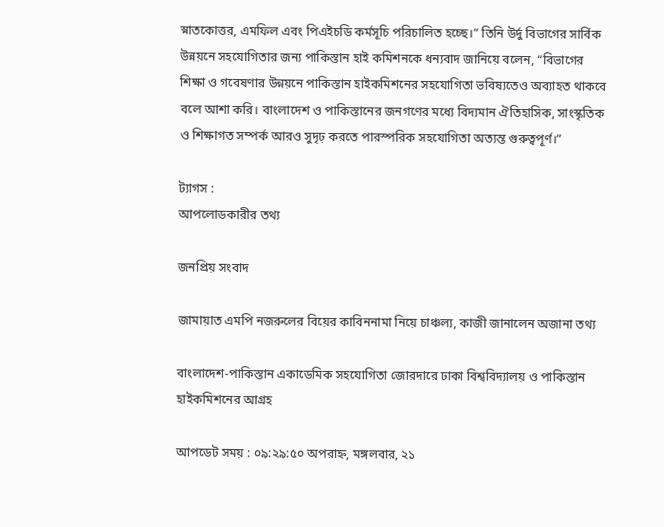স্নাতকোত্তর, এমফিল এবং পিএইচডি কর্মসূচি পরিচালিত হচ্ছে।” তিনি উর্দু বিভাগের সার্বিক উন্নয়নে সহযোগিতার জন্য পাকিস্তান হাই কমিশনকে ধন্যবাদ জানিয়ে বলেন, “বিভাগের শিক্ষা ও গবেষণার উন্নয়নে পাকিস্তান হাইকমিশনের সহযোগিতা ভবিষ্যতেও অব্যাহত থাকবে বলে আশা করি। বাংলাদেশ ও পাকিস্তানের জনগণের মধ্যে বিদ্যমান ঐতিহাসিক, সাংস্কৃতিক ও শিক্ষাগত সম্পর্ক আরও সুদৃঢ় করতে পারস্পরিক সহযোগিতা অত্যন্ত গুরুত্বপূর্ণ।”

ট্যাগস :
আপলোডকারীর তথ্য

জনপ্রিয় সংবাদ

জামায়াত এমপি নজরুলের বিয়ের কাবিননামা নিয়ে চাঞ্চল্য, কাজী জানালেন অজানা তথ্য

বাংলাদেশ-পাকিস্তান একাডেমিক সহযোগিতা জোরদারে ঢাকা বিশ্ববিদ্যালয় ও পাকিস্তান হাইকমিশনের আগ্রহ

আপডেট সময় : ০৯:২৯:৫০ অপরাহ্ন, মঙ্গলবার, ২১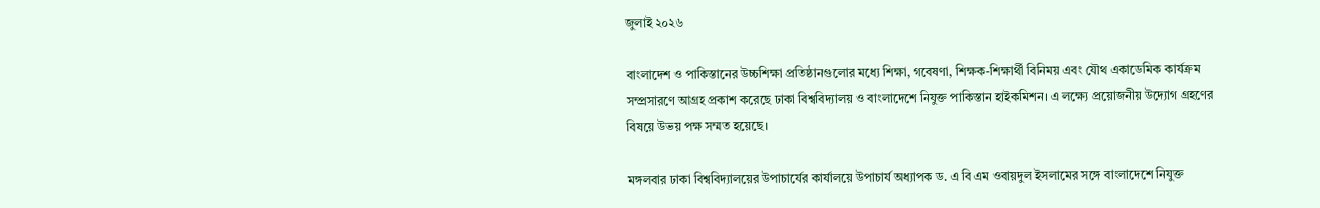জুলাই ২০২৬

বাংলাদেশ ও পাকিস্তানের উচ্চশিক্ষা প্রতিষ্ঠানগুলোর মধ্যে শিক্ষা, গবেষণা, শিক্ষক-শিক্ষার্থী বিনিময় এবং যৌথ একাডেমিক কার্যক্রম সম্প্রসারণে আগ্রহ প্রকাশ করেছে ঢাকা বিশ্ববিদ্যালয় ও বাংলাদেশে নিযুক্ত পাকিস্তান হাইকমিশন। এ লক্ষ্যে প্রয়োজনীয় উদ্যোগ গ্রহণের বিষয়ে উভয় পক্ষ সম্মত হয়েছে।

মঙ্গলবার ঢাকা বিশ্ববিদ্যালয়ের উপাচার্যের কার্যালয়ে উপাচার্য অধ্যাপক ড. এ বি এম ওবায়দুল ইসলামের সঙ্গে বাংলাদেশে নিযুক্ত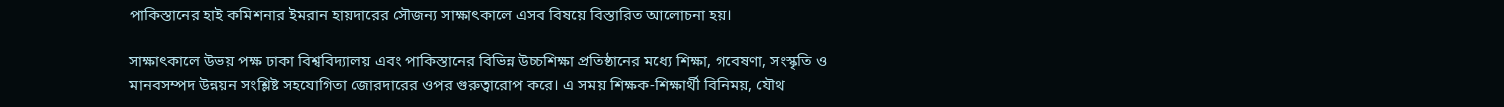পাকিস্তানের হাই কমিশনার ইমরান হায়দারের সৌজন্য সাক্ষাৎকালে এসব বিষয়ে বিস্তারিত আলোচনা হয়।

সাক্ষাৎকালে উভয় পক্ষ ঢাকা বিশ্ববিদ্যালয় এবং পাকিস্তানের বিভিন্ন উচ্চশিক্ষা প্রতিষ্ঠানের মধ্যে শিক্ষা, গবেষণা, সংস্কৃতি ও মানবসম্পদ উন্নয়ন সংশ্লিষ্ট সহযোগিতা জোরদারের ওপর গুরুত্বারোপ করে। এ সময় শিক্ষক-শিক্ষার্থী বিনিময়, যৌথ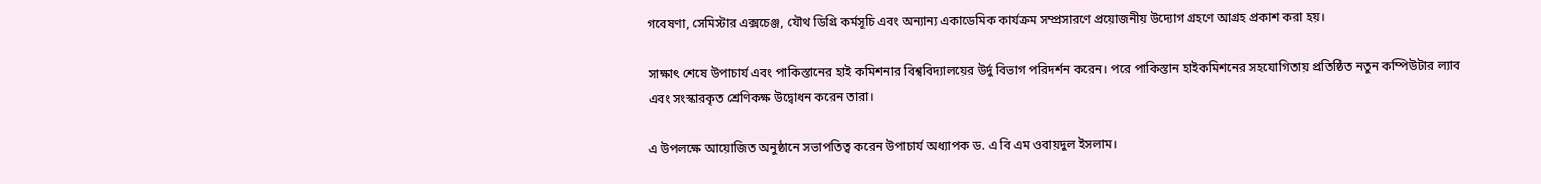গবেষণা, সেমিস্টার এক্সচেঞ্জ, যৌথ ডিগ্রি কর্মসূচি এবং অন্যান্য একাডেমিক কার্যক্রম সম্প্রসারণে প্রয়োজনীয় উদ্যোগ গ্রহণে আগ্রহ প্রকাশ করা হয়।

সাক্ষাৎ শেষে উপাচার্য এবং পাকিস্তানের হাই কমিশনার বিশ্ববিদ্যালয়ের উর্দু বিভাগ পরিদর্শন করেন। পরে পাকিস্তান হাইকমিশনের সহযোগিতায় প্রতিষ্ঠিত নতুন কম্পিউটার ল্যাব এবং সংস্কারকৃত শ্রেণিকক্ষ উদ্বোধন করেন তারা।

এ উপলক্ষে আয়োজিত অনুষ্ঠানে সভাপতিত্ব করেন উপাচার্য অধ্যাপক ড. এ বি এম ওবায়দুল ইসলাম।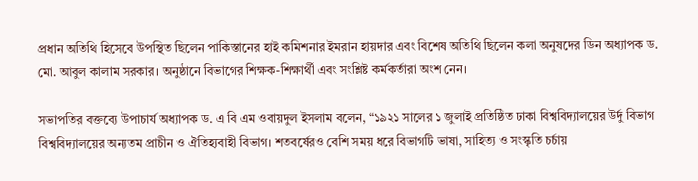প্রধান অতিথি হিসেবে উপস্থিত ছিলেন পাকিস্তানের হাই কমিশনার ইমরান হায়দার এবং বিশেষ অতিথি ছিলেন কলা অনুষদের ডিন অধ্যাপক ড. মো. আবুল কালাম সরকার। অনুষ্ঠানে বিভাগের শিক্ষক-শিক্ষার্থী এবং সংশ্লিষ্ট কর্মকর্তারা অংশ নেন।

সভাপতির বক্তব্যে উপাচার্য অধ্যাপক ড. এ বি এম ওবায়দুল ইসলাম বলেন, “১৯২১ সালের ১ জুলাই প্রতিষ্ঠিত ঢাকা বিশ্ববিদ্যালয়ের উর্দু বিভাগ বিশ্ববিদ্যালয়ের অন্যতম প্রাচীন ও ঐতিহ্যবাহী বিভাগ। শতবর্ষেরও বেশি সময় ধরে বিভাগটি ভাষা, সাহিত্য ও সংস্কৃতি চর্চায়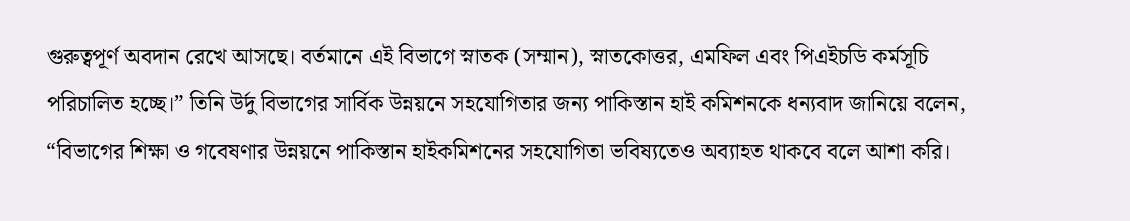গুরুত্বপূর্ণ অবদান রেখে আসছে। বর্তমানে এই বিভাগে স্নাতক (সম্মান), স্নাতকোত্তর, এমফিল এবং পিএইচডি কর্মসূচি পরিচালিত হচ্ছে।” তিনি উর্দু বিভাগের সার্বিক উন্নয়নে সহযোগিতার জন্য পাকিস্তান হাই কমিশনকে ধন্যবাদ জানিয়ে বলেন, “বিভাগের শিক্ষা ও গবেষণার উন্নয়নে পাকিস্তান হাইকমিশনের সহযোগিতা ভবিষ্যতেও অব্যাহত থাকবে বলে আশা করি।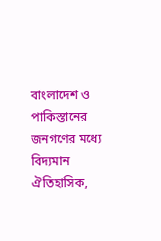বাংলাদেশ ও পাকিস্তানের জনগণের মধ্যে বিদ্যমান ঐতিহাসিক,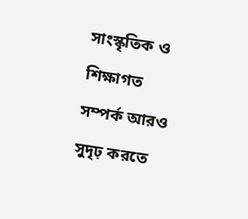সাংস্কৃতিক ও শিক্ষাগত সম্পর্ক আরও সুদৃঢ় করতে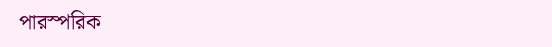পারস্পরিক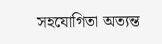সহযোগিতা অত্যন্ত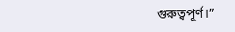গুরুত্বপূর্ণ।”